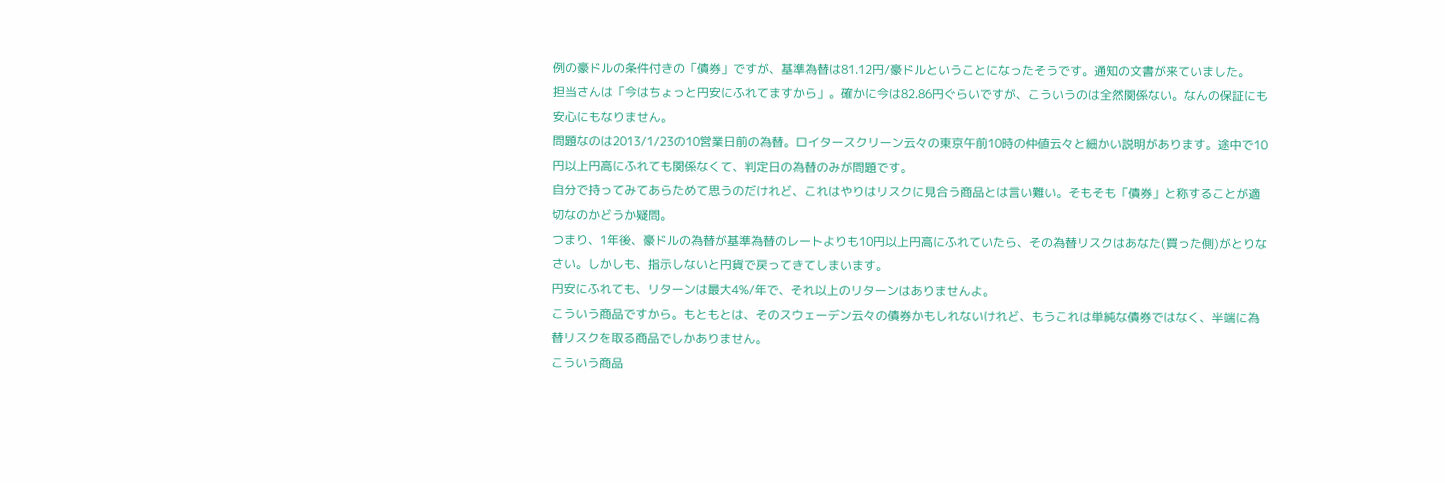例の豪ドルの条件付きの「債券」ですが、基準為替は81.12円/豪ドルということになったそうです。通知の文書が来ていました。
担当さんは「今はちょっと円安にふれてますから」。確かに今は82.86円ぐらいですが、こういうのは全然関係ない。なんの保証にも安心にもなりません。
問題なのは2013/1/23の10営業日前の為替。ロイタースクリーン云々の東京午前10時の仲値云々と細かい説明があります。途中で10円以上円高にふれても関係なくて、判定日の為替のみが問題です。
自分で持ってみてあらためて思うのだけれど、これはやりはリスクに見合う商品とは言い難い。そもそも「債券」と称することが適切なのかどうか疑問。
つまり、1年後、豪ドルの為替が基準為替のレートよりも10円以上円高にふれていたら、その為替リスクはあなた(買った側)がとりなさい。しかしも、指示しないと円貨で戻ってきてしまいます。
円安にふれても、リターンは最大4%/年で、それ以上のリターンはありませんよ。
こういう商品ですから。もともとは、そのスウェーデン云々の債券かもしれないけれど、もうこれは単純な債券ではなく、半端に為替リスクを取る商品でしかありません。
こういう商品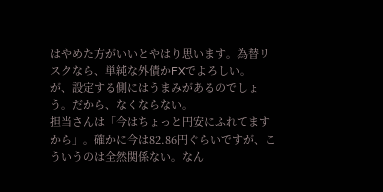はやめた方がいいとやはり思います。為替リスクなら、単純な外債かFXでよろしい。
が、設定する側にはうまみがあるのでしょう。だから、なくならない。
担当さんは「今はちょっと円安にふれてますから」。確かに今は82.86円ぐらいですが、こういうのは全然関係ない。なん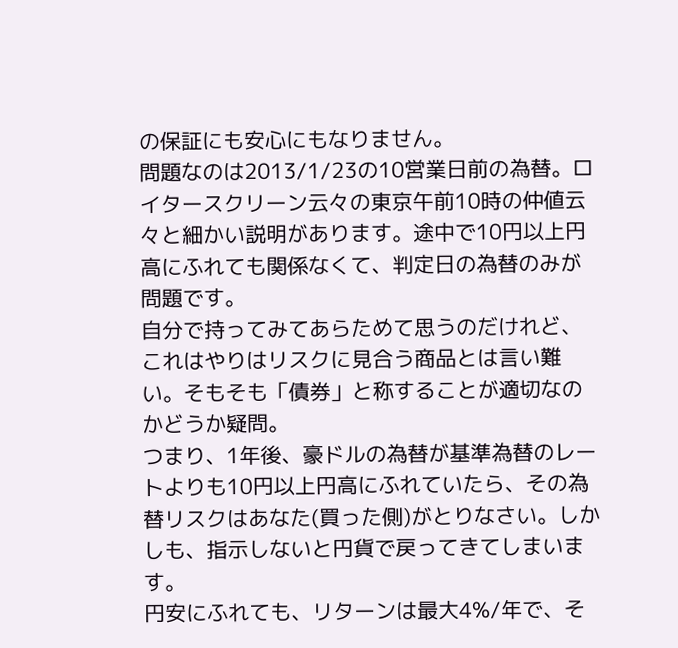の保証にも安心にもなりません。
問題なのは2013/1/23の10営業日前の為替。ロイタースクリーン云々の東京午前10時の仲値云々と細かい説明があります。途中で10円以上円高にふれても関係なくて、判定日の為替のみが問題です。
自分で持ってみてあらためて思うのだけれど、これはやりはリスクに見合う商品とは言い難い。そもそも「債券」と称することが適切なのかどうか疑問。
つまり、1年後、豪ドルの為替が基準為替のレートよりも10円以上円高にふれていたら、その為替リスクはあなた(買った側)がとりなさい。しかしも、指示しないと円貨で戻ってきてしまいます。
円安にふれても、リターンは最大4%/年で、そ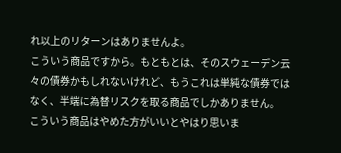れ以上のリターンはありませんよ。
こういう商品ですから。もともとは、そのスウェーデン云々の債券かもしれないけれど、もうこれは単純な債券ではなく、半端に為替リスクを取る商品でしかありません。
こういう商品はやめた方がいいとやはり思いま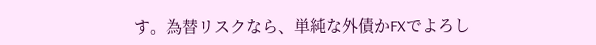す。為替リスクなら、単純な外債かFXでよろし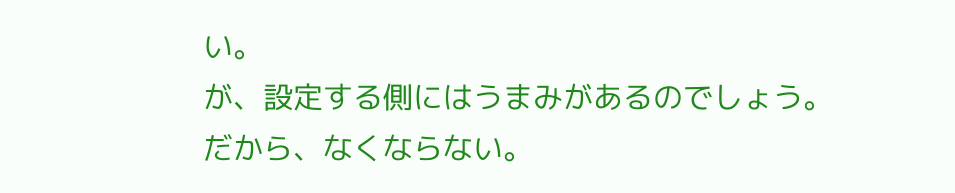い。
が、設定する側にはうまみがあるのでしょう。だから、なくならない。